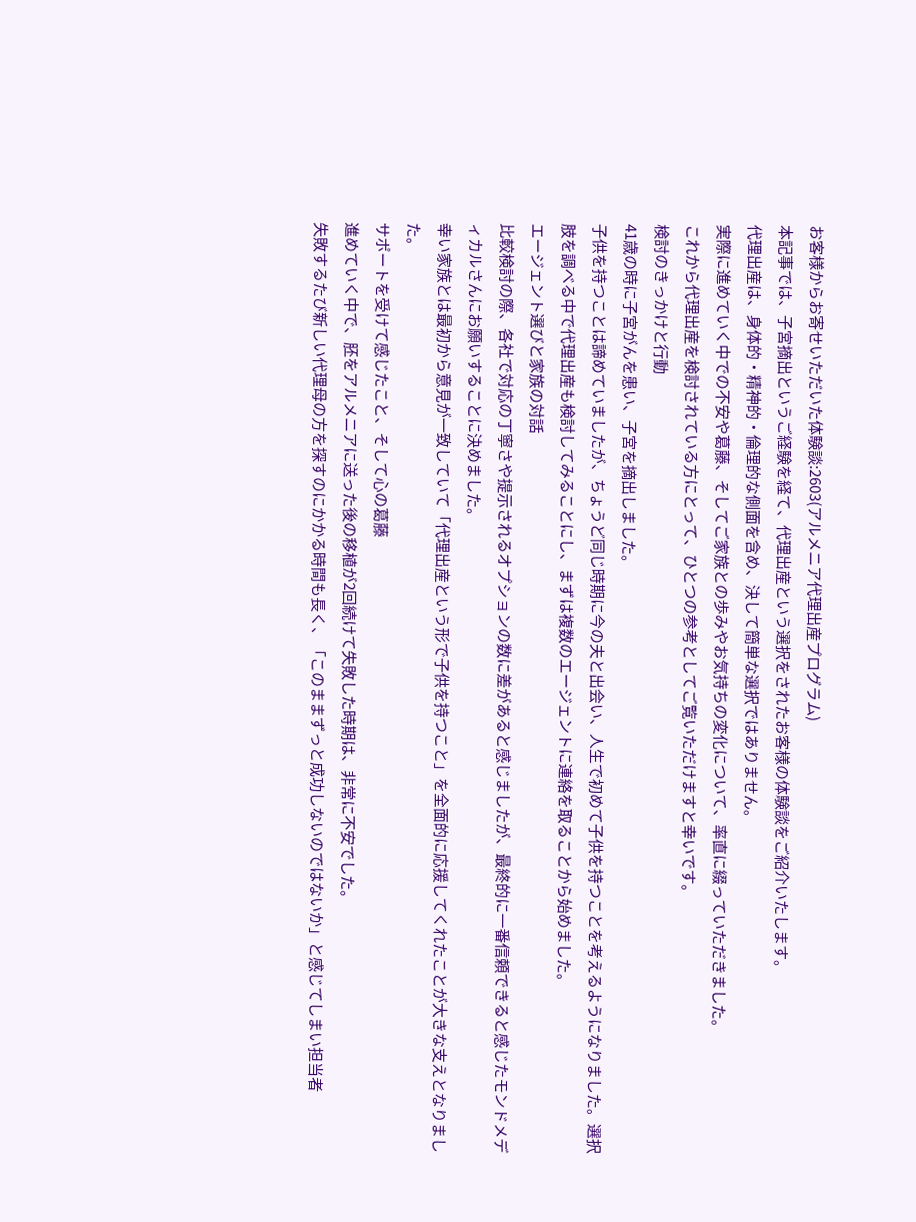お客様からお寄せいただいた体験談:2603(アルメニア代理出産プログラム)
本記事では、子宮摘出というご経験を経て、代理出産という選択をされたお客様の体験談をご紹介いたします。
代理出産は、身体的・精神的・倫理的な側面を含め、決して簡単な選択ではありません。
実際に進めていく中での不安や葛藤、そしてご家族との歩みやお気持ちの変化について、率直に綴っていただきました。
これから代理出産を検討されている方にとって、ひとつの参考としてご覧いただけますと幸いです。
検討のきっかけと行動
41歳の時に子宮がんを患い、子宮を摘出しました。
子供を持つことは諦めていましたが、ちょうど同じ時期に今の夫と出会い、人生で初めて子供を持つことを考えるようになりました。選択肢を調べる中で代理出産も検討してみることにし、まずは複数のエージェントに連絡を取ることから始めました。
エージェント選びと家族の対話
比較検討の際、各社で対応の丁寧さや提示されるオプションの数に差があると感じましたが、最終的に一番信頼できると感じたモンドメディカルさんにお願いすることに決めました。
幸い家族とは最初から意見が一致していて「代理出産という形で子供を持つこと」を全面的に応援してくれたことが大きな支えとなりました。
サポートを受けて感じたこと、そして心の葛藤
進めていく中で、胚をアルメニアに送った後の移植が2回続けて失敗した時期は、非常に不安でした。
失敗するたび新しい代理母の方を探すのにかかる時間も長く、「このままずっと成功しないのではないか」と感じてしまい担当者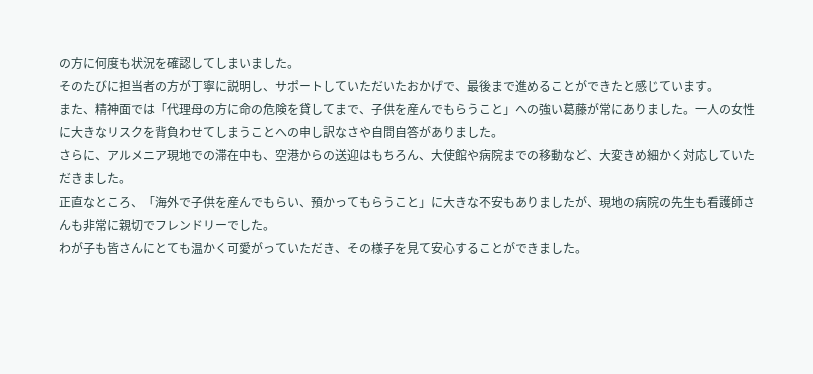の方に何度も状況を確認してしまいました。
そのたびに担当者の方が丁寧に説明し、サポートしていただいたおかげで、最後まで進めることができたと感じています。
また、精神面では「代理母の方に命の危険を貸してまで、子供を産んでもらうこと」への強い葛藤が常にありました。一人の女性に大きなリスクを背負わせてしまうことへの申し訳なさや自問自答がありました。
さらに、アルメニア現地での滞在中も、空港からの送迎はもちろん、大使館や病院までの移動など、大変きめ細かく対応していただきました。
正直なところ、「海外で子供を産んでもらい、預かってもらうこと」に大きな不安もありましたが、現地の病院の先生も看護師さんも非常に親切でフレンドリーでした。
わが子も皆さんにとても温かく可愛がっていただき、その様子を見て安心することができました。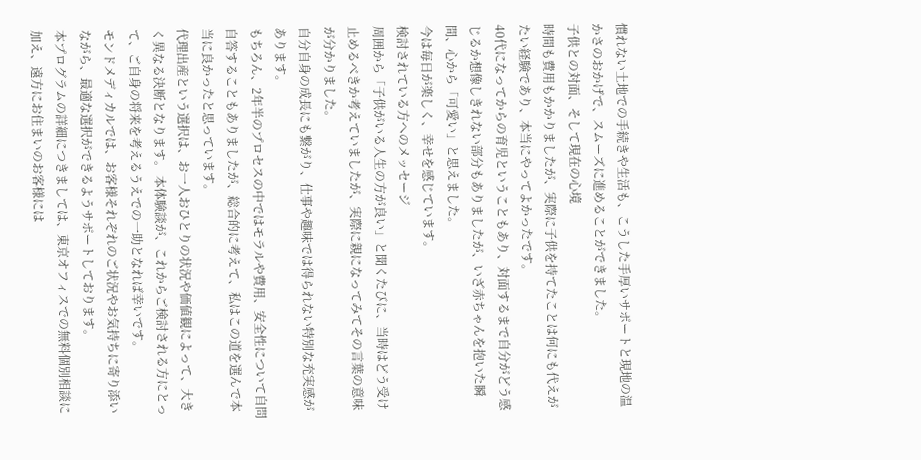慣れない土地での手続きや生活も、こうした手厚いサポートと現地の温かさのおかげで、スムーズに進めることができました。
子供との対面、そして現在の心境
時間も費用もかかりましたが、実際に子供を持てたことは何にも代えがたい経験であり、本当にやってよかったです。
40代になってからの育児ということもあり、対面するまで自分がどう感じるか想像しきれない部分もありましたが、いざ赤ちゃんを抱いた瞬間、心から「可愛い」と思えました。
今は毎日が楽しく、幸せを感じています。
検討されている方へのメッセージ
周囲から「子供がいる人生の方が良い」と聞くたびに、当時はどう受け止めるべきか考えていましたが、実際に親になってみてその言葉の意味が分かりました。
自分自身の成長にも繋がり、仕事や趣味では得られない特別な充実感があります。
もちろん、2年半のプロセスの中ではモラルや費用、安全性について自問自答することもありましたが、総合的に考えて、私はこの道を選んで本当に良かったと思っています。
代理出産という選択は、お一人おひとりの状況や価値観によって、大きく異なる決断となります。 本体験談が、これからご検討される方にとって、ご自身の将来を考えるうえでの一助となれば幸いです。
モンドメディカルでは、お客様それぞれのご状況やお気持ちに寄り添いながら、最適な選択ができるようサポートしております。
本プログラムの詳細につきましては、東京オフィスでの無料個別相談に加え、遠方にお住まいのお客様には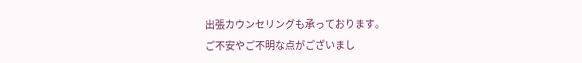出張カウンセリングも承っております。
ご不安やご不明な点がございまし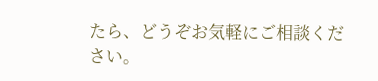たら、どうぞお気軽にご相談ください。